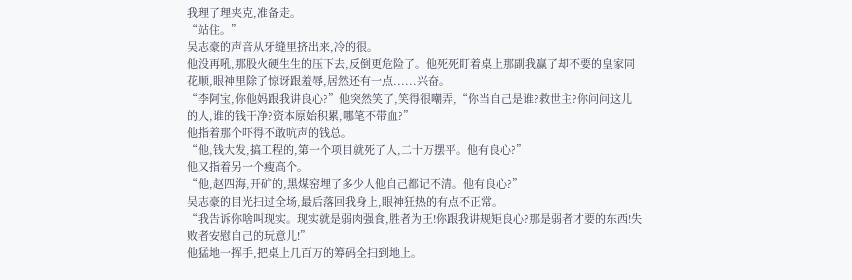我理了理夹克,准备走。
“站住。”
吴志豪的声音从牙缝里挤出来,冷的很。
他没再吼,那股火硬生生的压下去,反倒更危险了。他死死盯着桌上那副我赢了却不要的皇家同花顺,眼神里除了惊讶跟羞辱,居然还有一点......兴奋。
“李阿宝,你他妈跟我讲良心?”他突然笑了,笑得很嘲弄,“你当自己是谁?救世主?你问问这儿的人,谁的钱干净?资本原始积累,哪笔不带血?”
他指着那个吓得不敢吭声的钱总。
“他,钱大发,搞工程的,第一个项目就死了人,二十万摆平。他有良心?”
他又指着另一个瘦高个。
“他,赵四海,开矿的,黑煤窑埋了多少人他自己都记不清。他有良心?”
吴志豪的目光扫过全场,最后落回我身上,眼神狂热的有点不正常。
“我告诉你啥叫现实。现实就是弱肉强食,胜者为王!你跟我讲规矩良心?那是弱者才要的东西!失败者安慰自己的玩意儿!”
他猛地一挥手,把桌上几百万的筹码全扫到地上。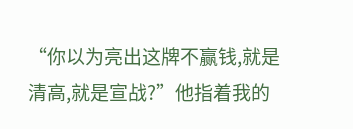“你以为亮出这牌不赢钱,就是清高,就是宣战?”他指着我的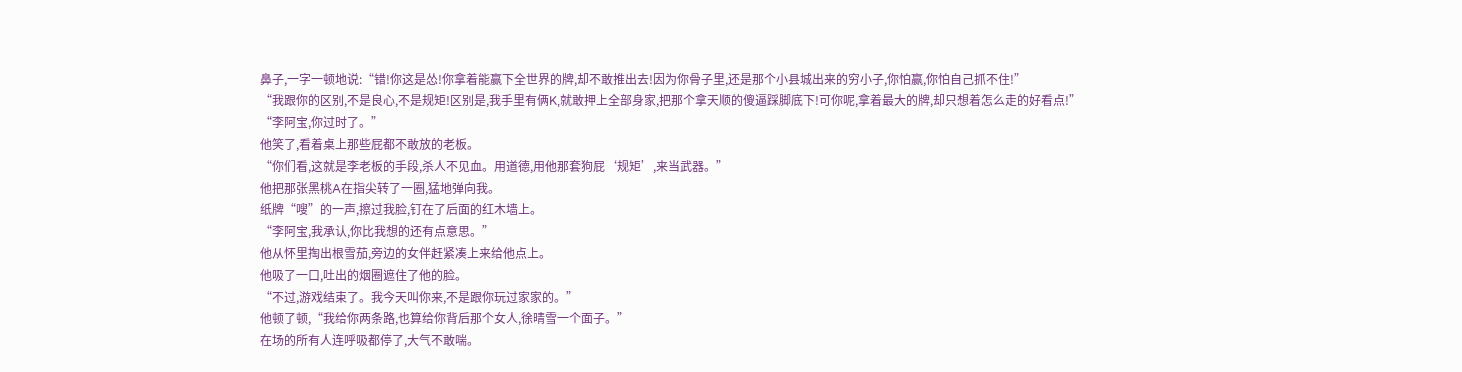鼻子,一字一顿地说:“错!你这是怂!你拿着能赢下全世界的牌,却不敢推出去!因为你骨子里,还是那个小县城出来的穷小子,你怕赢,你怕自己抓不住!”
“我跟你的区别,不是良心,不是规矩!区别是,我手里有俩K,就敢押上全部身家,把那个拿天顺的傻逼踩脚底下!可你呢,拿着最大的牌,却只想着怎么走的好看点!”
“李阿宝,你过时了。”
他笑了,看着桌上那些屁都不敢放的老板。
“你们看,这就是李老板的手段,杀人不见血。用道德,用他那套狗屁‘规矩’,来当武器。”
他把那张黑桃A在指尖转了一圈,猛地弹向我。
纸牌“嗖”的一声,擦过我脸,钉在了后面的红木墙上。
“李阿宝,我承认,你比我想的还有点意思。”
他从怀里掏出根雪茄,旁边的女伴赶紧凑上来给他点上。
他吸了一口,吐出的烟圈遮住了他的脸。
“不过,游戏结束了。我今天叫你来,不是跟你玩过家家的。”
他顿了顿,“我给你两条路,也算给你背后那个女人,徐晴雪一个面子。”
在场的所有人连呼吸都停了,大气不敢喘。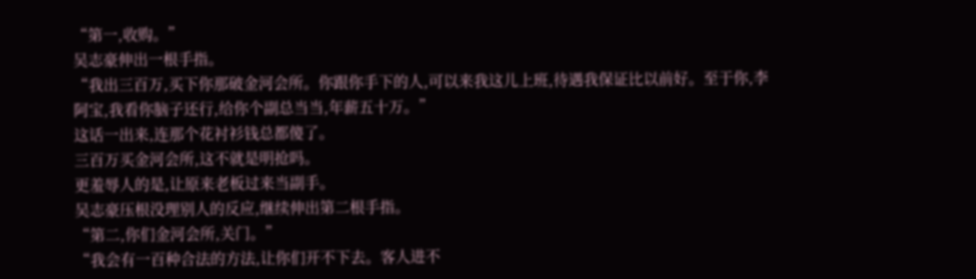“第一,收购。”
吴志豪伸出一根手指。
“我出三百万,买下你那破金河会所。你跟你手下的人,可以来我这儿上班,待遇我保证比以前好。至于你,李阿宝,我看你脑子还行,给你个副总当当,年薪五十万。”
这话一出来,连那个花衬衫钱总都傻了。
三百万买金河会所,这不就是明抢吗。
更羞辱人的是,让原来老板过来当副手。
吴志豪压根没理别人的反应,继续伸出第二根手指。
“第二,你们金河会所,关门。”
“我会有一百种合法的方法,让你们开不下去。客人进不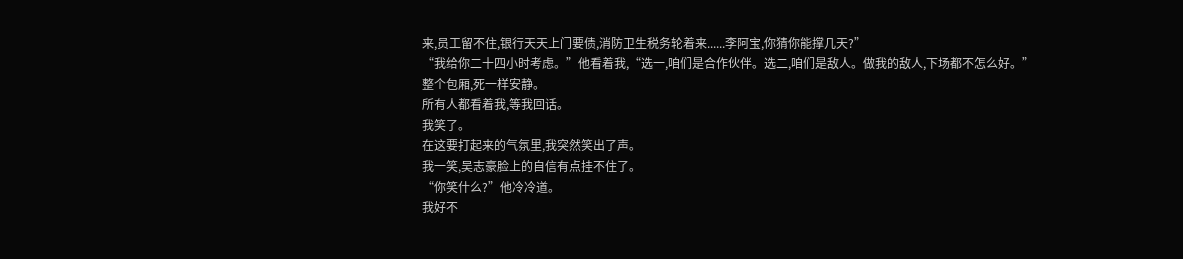来,员工留不住,银行天天上门要债,消防卫生税务轮着来......李阿宝,你猜你能撑几天?”
“我给你二十四小时考虑。”他看着我,“选一,咱们是合作伙伴。选二,咱们是敌人。做我的敌人,下场都不怎么好。”
整个包厢,死一样安静。
所有人都看着我,等我回话。
我笑了。
在这要打起来的气氛里,我突然笑出了声。
我一笑,吴志豪脸上的自信有点挂不住了。
“你笑什么?”他冷冷道。
我好不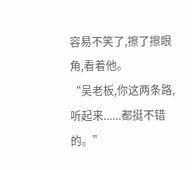容易不笑了,擦了擦眼角,看着他。
“吴老板,你这两条路,听起来......都挺不错的。”